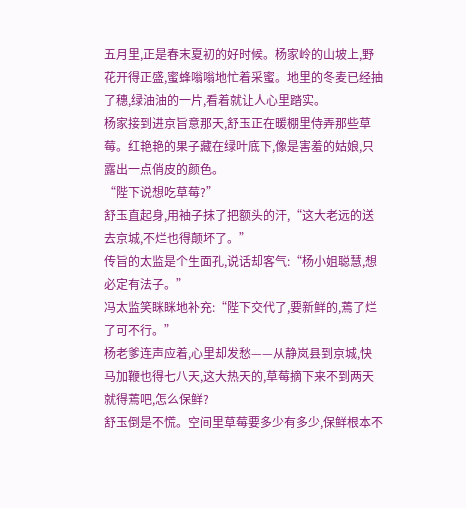五月里,正是春末夏初的好时候。杨家岭的山坡上,野花开得正盛,蜜蜂嗡嗡地忙着采蜜。地里的冬麦已经抽了穗,绿油油的一片,看着就让人心里踏实。
杨家接到进京旨意那天,舒玉正在暖棚里侍弄那些草莓。红艳艳的果子藏在绿叶底下,像是害羞的姑娘,只露出一点俏皮的颜色。
“陛下说想吃草莓?”
舒玉直起身,用袖子抹了把额头的汗,“这大老远的送去京城,不烂也得颠坏了。”
传旨的太监是个生面孔,说话却客气:“杨小姐聪慧,想必定有法子。”
冯太监笑眯眯地补充:“陛下交代了,要新鲜的,蔫了烂了可不行。”
杨老爹连声应着,心里却发愁——从静岚县到京城,快马加鞭也得七八天,这大热天的,草莓摘下来不到两天就得蔫吧,怎么保鲜?
舒玉倒是不慌。空间里草莓要多少有多少,保鲜根本不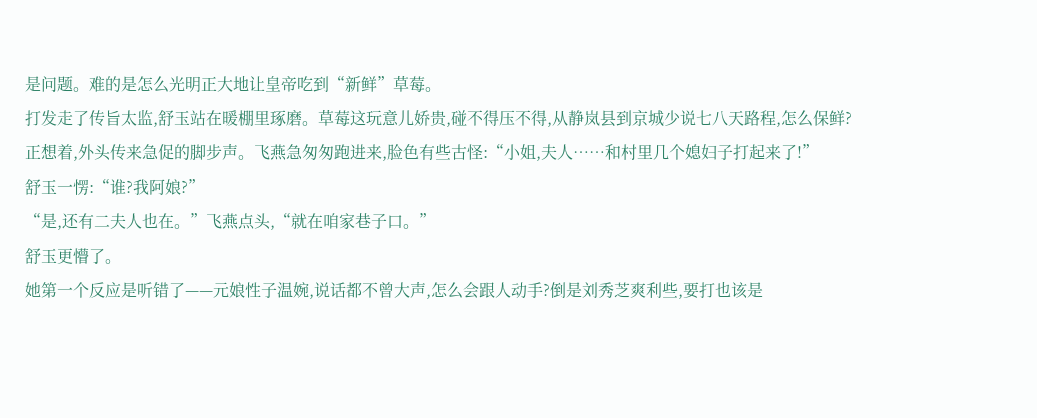是问题。难的是怎么光明正大地让皇帝吃到“新鲜”草莓。
打发走了传旨太监,舒玉站在暖棚里琢磨。草莓这玩意儿娇贵,碰不得压不得,从静岚县到京城少说七八天路程,怎么保鲜?
正想着,外头传来急促的脚步声。飞燕急匆匆跑进来,脸色有些古怪:“小姐,夫人……和村里几个媳妇子打起来了!”
舒玉一愣:“谁?我阿娘?”
“是,还有二夫人也在。”飞燕点头,“就在咱家巷子口。”
舒玉更懵了。
她第一个反应是听错了——元娘性子温婉,说话都不曾大声,怎么会跟人动手?倒是刘秀芝爽利些,要打也该是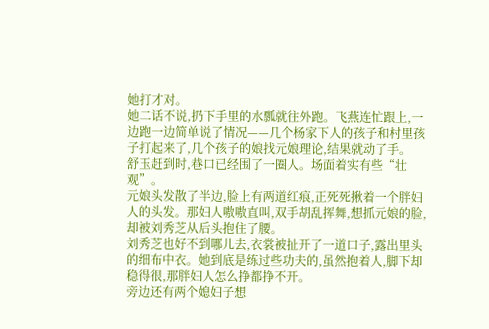她打才对。
她二话不说,扔下手里的水瓢就往外跑。飞燕连忙跟上,一边跑一边简单说了情况——几个杨家下人的孩子和村里孩子打起来了,几个孩子的娘找元娘理论,结果就动了手。
舒玉赶到时,巷口已经围了一圈人。场面着实有些“壮观”。
元娘头发散了半边,脸上有两道红痕,正死死揪着一个胖妇人的头发。那妇人嗷嗷直叫,双手胡乱挥舞,想抓元娘的脸,却被刘秀芝从后头抱住了腰。
刘秀芝也好不到哪儿去,衣裳被扯开了一道口子,露出里头的细布中衣。她到底是练过些功夫的,虽然抱着人,脚下却稳得很,那胖妇人怎么挣都挣不开。
旁边还有两个媳妇子想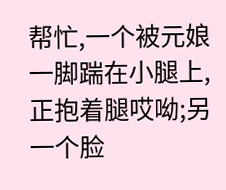帮忙,一个被元娘一脚踹在小腿上,正抱着腿哎呦;另一个脸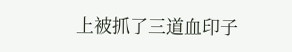上被抓了三道血印子